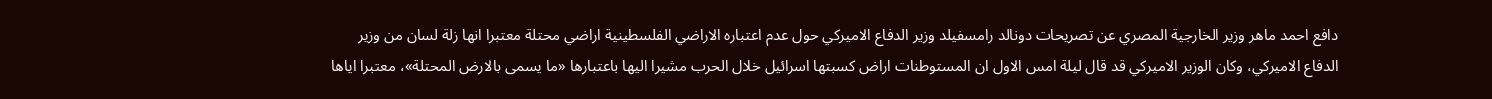دافع احمد ماهر وزير الخارجية المصري عن تصريحات دونالد رامسفيلد وزير الدفاع الاميركي حول عدم اعتباره الاراضي الفلسطينية اراضي محتلة معتبرا انها زلة لسان من وزير الدفاع الاميركي، وكان الوزير الاميركي قد قال ليلة امس الاول ان المستوطنات اراض كسبتها اسرائيل خلال الحرب مشيرا اليها باعتبارها «ما يسمى بالارض المحتلة»، معتبرا اياها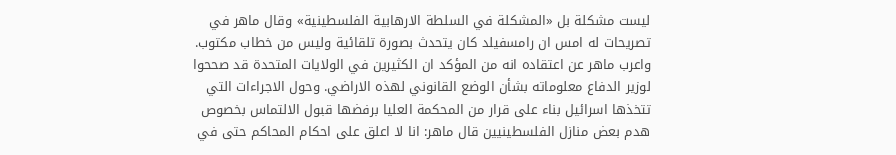ليست مشكلة بل «المشكلة في السلطة الارهابية الفلسطينية» وقال ماهر في تصريحات له امس ان رامسفيلد كان يتحدث بصورة تلقائية وليس من خطاب مكتوب. واعرب ماهر عن اعتقاده انه من المؤكد ان الكثيرين في الولايات المتحدة قد صححوا لوزير الدفاع معلوماته بشأن الوضع القانوني لهذه الاراضي. وحول الاجراءات التي تتخذها اسرائيل بناء على قرار من المحكمة العليا برفضها قبول الالتماس بخصوص هدم بعض منازل الفلسطينيين قال ماهر: انا لا اعلق على احكام المحاكم حتى في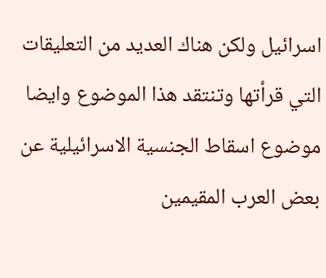اسرائيل ولكن هناك العديد من التعليقات التي قرأتها وتنتقد هذا الموضوع وايضا موضوع اسقاط الجنسية الاسرائيلية عن بعض العرب المقيمين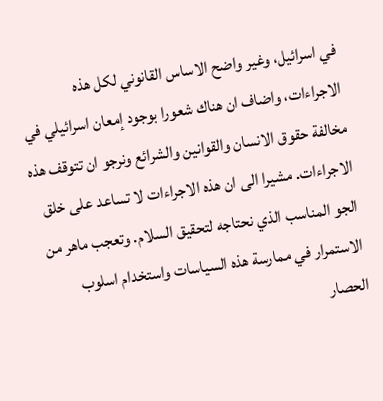في اسرائيل، وغير واضح الاساس القانوني لكل هذه الاجراءات، واضاف ان هناك شعورا بوجود إمعان اسرائيلي في مخالفة حقوق الانسان والقوانين والشرائع ونرجو ان تتوقف هذه الاجراءات. مشيرا الى ان هذه الاجراءات لا تساعد على خلق الجو المناسب الذي نحتاجه لتحقيق السلام. وتعجب ماهر من الاستمرار في ممارسة هذه السياسات واستخدام اسلوب الحصار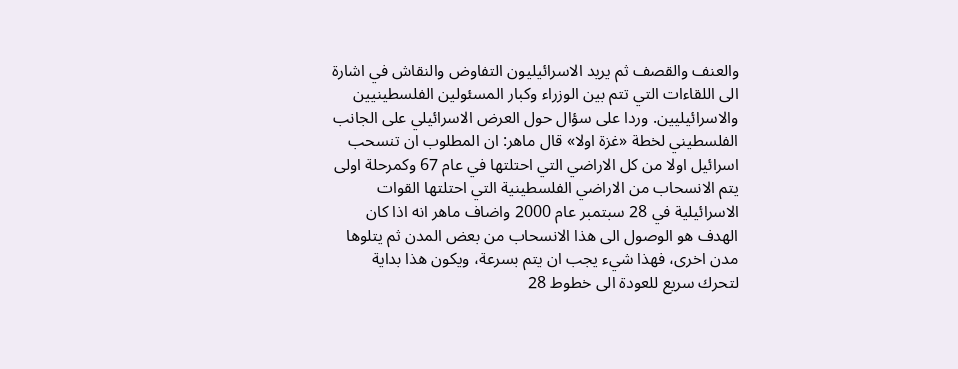والعنف والقصف ثم يريد الاسرائيليون التفاوض والنقاش في اشارة الى اللقاءات التي تتم بين الوزراء وكبار المسئولين الفلسطينيين والاسرائيليين. وردا على سؤال حول العرض الاسرائيلي على الجانب الفلسطيني لخطة «غزة اولا» قال ماهر: ان المطلوب ان تنسحب اسرائيل اولا من كل الاراضي التي احتلتها في عام 67 وكمرحلة اولى يتم الانسحاب من الاراضي الفلسطينية التي احتلتها القوات الاسرائيلية في 28 سبتمبر عام 2000 واضاف ماهر انه اذا كان الهدف هو الوصول الى هذا الانسحاب من بعض المدن ثم يتلوها مدن اخرى، فهذا شيء يجب ان يتم بسرعة، ويكون هذا بداية لتحرك سريع للعودة الى خطوط 28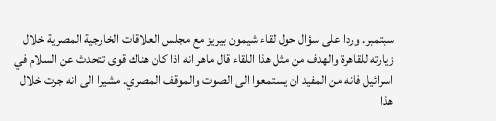سبتمبر. وردا على سؤال حول لقاء شيمون بيريز مع مجلس العلاقات الخارجية المصرية خلال زيارته للقاهرة والهدف من مثل هذا اللقاء قال ماهر انه اذا كان هناك قوى تتحدث عن السلام في اسرائيل فانه من المفيد ان يستمعوا الى الصوت والموقف المصري. مشيرا الى انه جرت خلال هذا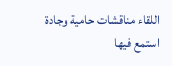اللقاء مناقشات حامية وجادة استمع فيها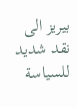بيريز الى نقد شديد للسياسة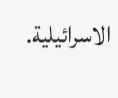الاسرائيلية.